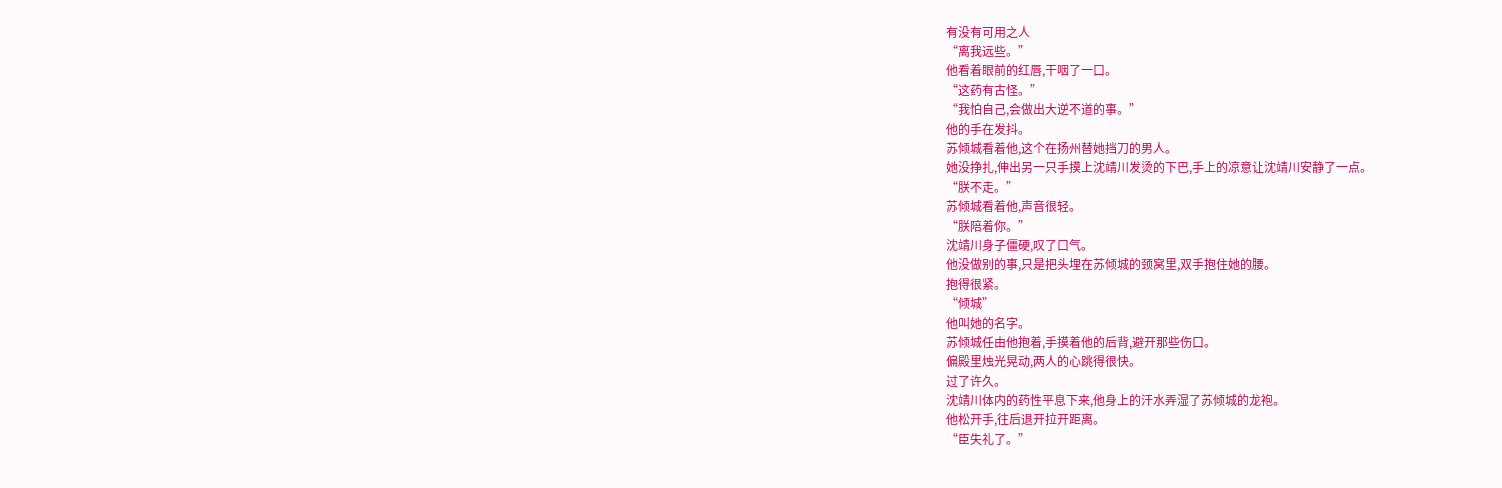有没有可用之人
“离我远些。”
他看着眼前的红唇,干咽了一口。
“这药有古怪。”
“我怕自己,会做出大逆不道的事。”
他的手在发抖。
苏倾城看着他,这个在扬州替她挡刀的男人。
她没挣扎,伸出另一只手摸上沈靖川发烫的下巴,手上的凉意让沈靖川安静了一点。
“朕不走。”
苏倾城看着他,声音很轻。
“朕陪着你。”
沈靖川身子僵硬,叹了口气。
他没做别的事,只是把头埋在苏倾城的颈窝里,双手抱住她的腰。
抱得很紧。
“倾城”
他叫她的名字。
苏倾城任由他抱着,手摸着他的后背,避开那些伤口。
偏殿里烛光晃动,两人的心跳得很快。
过了许久。
沈靖川体内的药性平息下来,他身上的汗水弄湿了苏倾城的龙袍。
他松开手,往后退开拉开距离。
“臣失礼了。”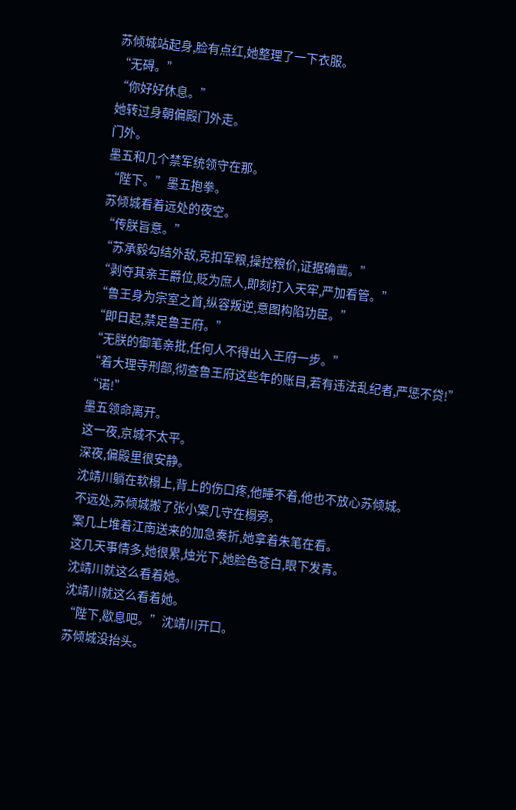苏倾城站起身,脸有点红,她整理了一下衣服。
“无碍。”
“你好好休息。”
她转过身朝偏殿门外走。
门外。
墨五和几个禁军统领守在那。
“陛下。”墨五抱拳。
苏倾城看着远处的夜空。
“传朕旨意。”
“苏承毅勾结外敌,克扣军粮,操控粮价,证据确凿。”
“剥夺其亲王爵位,贬为庶人,即刻打入天牢,严加看管。”
“鲁王身为宗室之首,纵容叛逆,意图构陷功臣。”
“即日起,禁足鲁王府。”
“无朕的御笔亲批,任何人不得出入王府一步。”
“着大理寺刑部,彻查鲁王府这些年的账目,若有违法乱纪者,严惩不贷!”
“诺!”
墨五领命离开。
这一夜,京城不太平。
深夜,偏殿里很安静。
沈靖川躺在软榻上,背上的伤口疼,他睡不着,他也不放心苏倾城。
不远处,苏倾城搬了张小案几守在榻旁。
案几上堆着江南送来的加急奏折,她拿着朱笔在看。
这几天事情多,她很累,烛光下,她脸色苍白,眼下发青。
沈靖川就这么看着她。
沈靖川就这么看着她。
“陛下,歇息吧。”沈靖川开口。
苏倾城没抬头。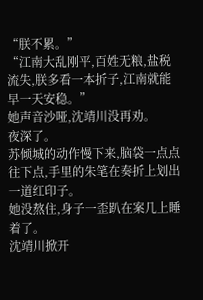“朕不累。”
“江南大乱刚平,百姓无粮,盐税流失,朕多看一本折子,江南就能早一天安稳。”
她声音沙哑,沈靖川没再劝。
夜深了。
苏倾城的动作慢下来,脑袋一点点往下点,手里的朱笔在奏折上划出一道红印子。
她没熬住,身子一歪趴在案几上睡着了。
沈靖川掀开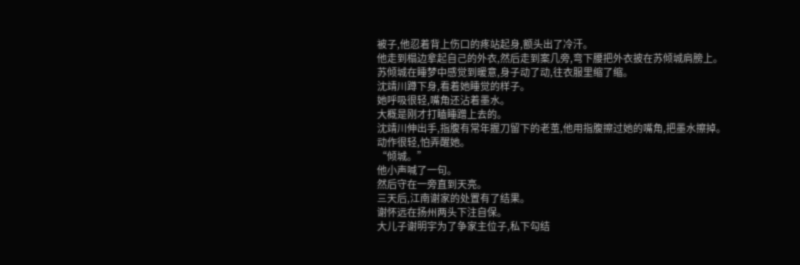被子,他忍着背上伤口的疼站起身,额头出了冷汗。
他走到榻边拿起自己的外衣,然后走到案几旁,弯下腰把外衣披在苏倾城肩膀上。
苏倾城在睡梦中感觉到暖意,身子动了动,往衣服里缩了缩。
沈靖川蹲下身,看着她睡觉的样子。
她呼吸很轻,嘴角还沾着墨水。
大概是刚才打瞌睡蹭上去的。
沈靖川伸出手,指腹有常年握刀留下的老茧,他用指腹擦过她的嘴角,把墨水擦掉。
动作很轻,怕弄醒她。
“倾城。”
他小声喊了一句。
然后守在一旁直到天亮。
三天后,江南谢家的处置有了结果。
谢怀远在扬州两头下注自保。
大儿子谢明宇为了争家主位子,私下勾结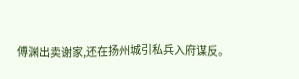傅渊出卖谢家,还在扬州城引私兵入府谋反。